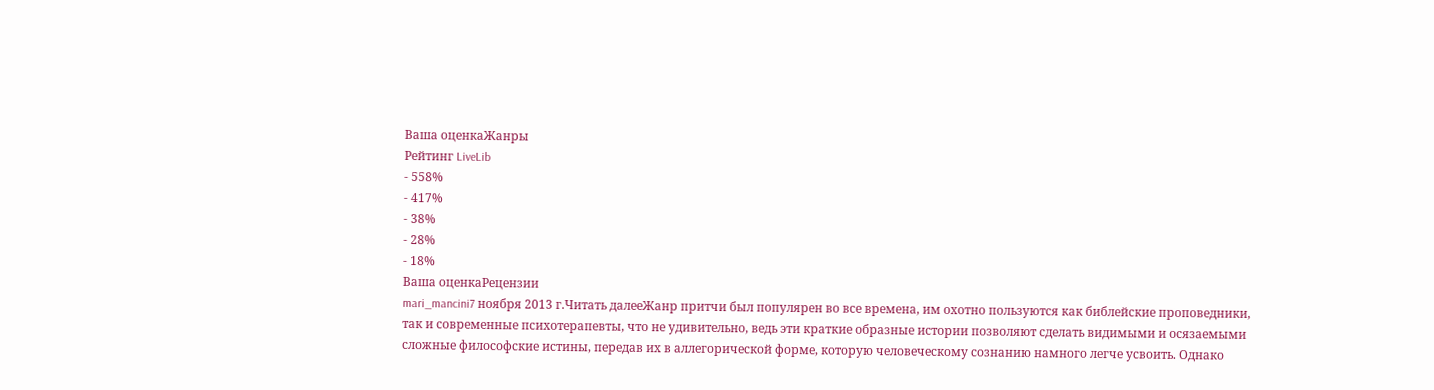Ваша оценкаЖанры
Рейтинг LiveLib
- 558%
- 417%
- 38%
- 28%
- 18%
Ваша оценкаРецензии
mari_mancini7 ноября 2013 г.Читать далееЖанр притчи был популярен во все времена, им охотно пользуются как библейские проповедники, так и современные психотерапевты, что не удивительно, ведь эти краткие образные истории позволяют сделать видимыми и осязаемыми сложные философские истины, передав их в аллегорической форме, которую человеческому сознанию намного легче усвоить. Однако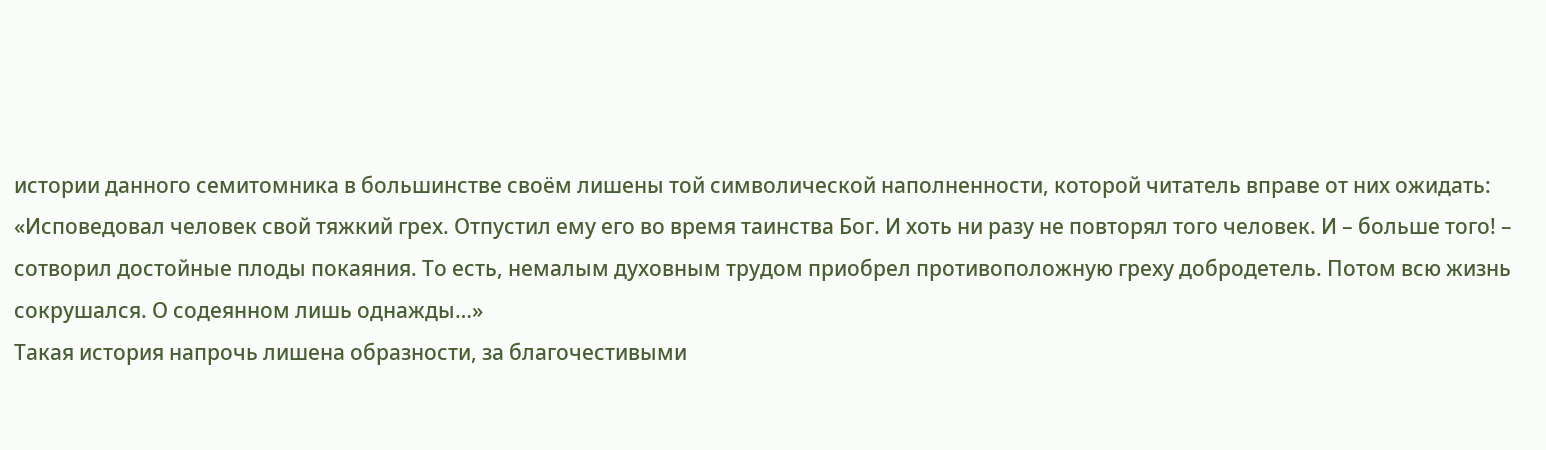истории данного семитомника в большинстве своём лишены той символической наполненности, которой читатель вправе от них ожидать:
«Исповедовал человек свой тяжкий грех. Отпустил ему его во время таинства Бог. И хоть ни разу не повторял того человек. И – больше того! – сотворил достойные плоды покаяния. То есть, немалым духовным трудом приобрел противоположную греху добродетель. Потом всю жизнь сокрушался. О содеянном лишь однажды…»
Такая история напрочь лишена образности, за благочестивыми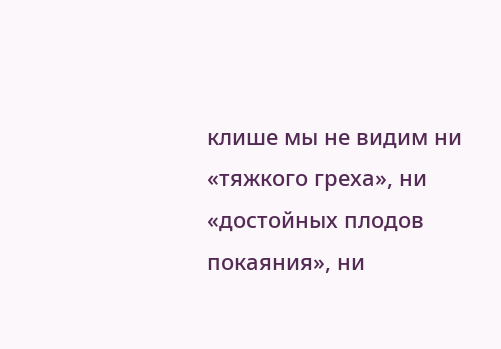клише мы не видим ни «тяжкого греха», ни «достойных плодов покаяния», ни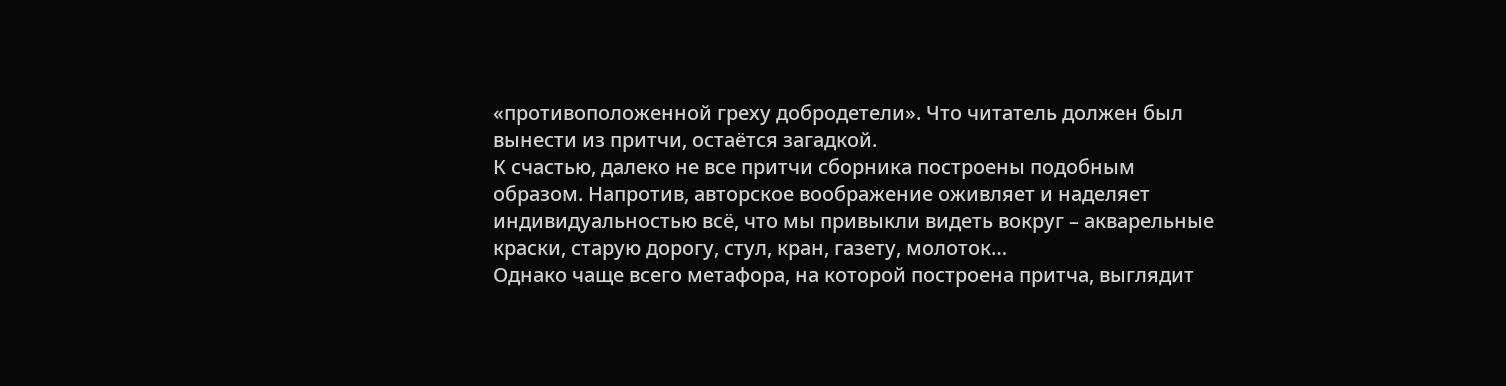«противоположенной греху добродетели». Что читатель должен был вынести из притчи, остаётся загадкой.
К счастью, далеко не все притчи сборника построены подобным образом. Напротив, авторское воображение оживляет и наделяет индивидуальностью всё, что мы привыкли видеть вокруг – акварельные краски, старую дорогу, стул, кран, газету, молоток…
Однако чаще всего метафора, на которой построена притча, выглядит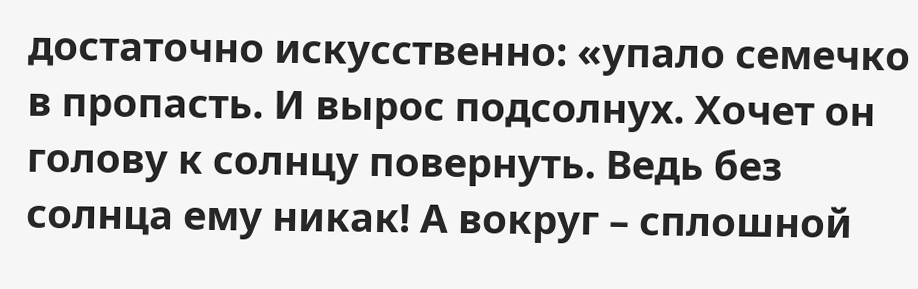достаточно искусственно: «упало семечко в пропасть. И вырос подсолнух. Хочет он голову к солнцу повернуть. Ведь без солнца ему никак! А вокруг – сплошной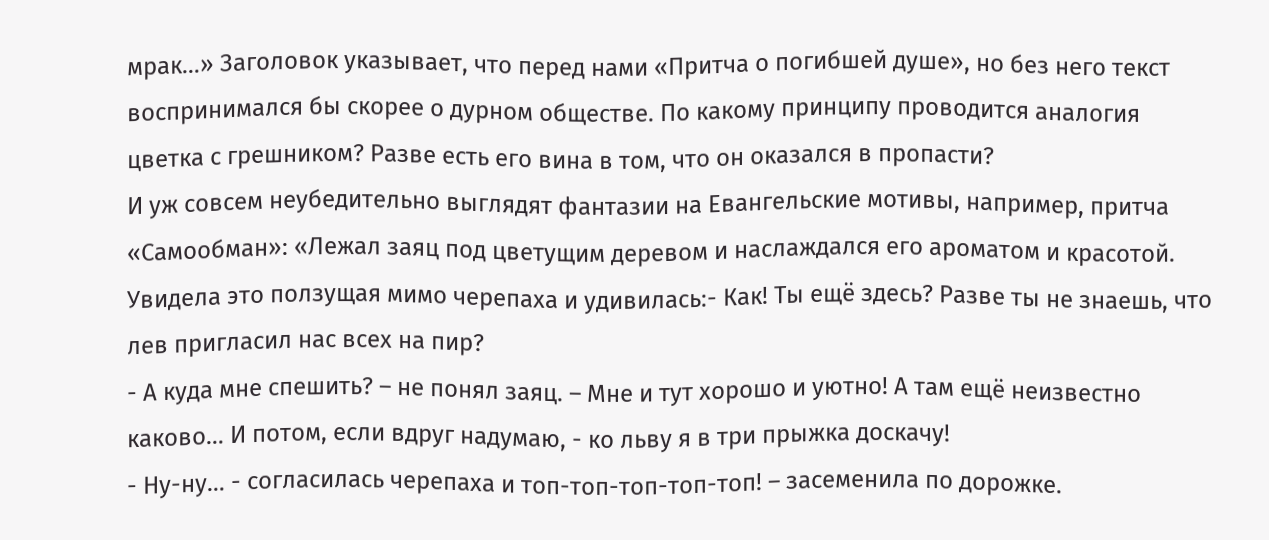мрак…» Заголовок указывает, что перед нами «Притча о погибшей душе», но без него текст воспринимался бы скорее о дурном обществе. По какому принципу проводится аналогия цветка с грешником? Разве есть его вина в том, что он оказался в пропасти?
И уж совсем неубедительно выглядят фантазии на Евангельские мотивы, например, притча «Самообман»: «Лежал заяц под цветущим деревом и наслаждался его ароматом и красотой. Увидела это ползущая мимо черепаха и удивилась:- Как! Ты ещё здесь? Разве ты не знаешь, что лев пригласил нас всех на пир?
- А куда мне спешить? – не понял заяц. – Мне и тут хорошо и уютно! А там ещё неизвестно каково… И потом, если вдруг надумаю, - ко льву я в три прыжка доскачу!
- Ну-ну… - согласилась черепаха и топ-топ-топ-топ-топ! – засеменила по дорожке.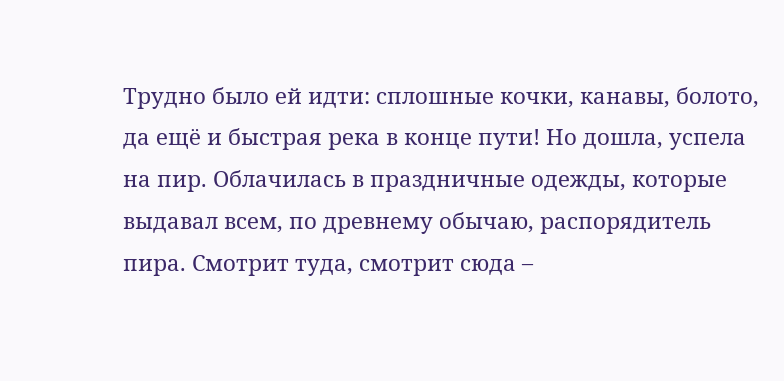Трудно было ей идти: сплошные кочки, канавы, болото, да ещё и быстрая река в конце пути! Но дошла, успела на пир. Облачилась в праздничные одежды, которые выдавал всем, по древнему обычаю, распорядитель пира. Смотрит туда, смотрит сюда –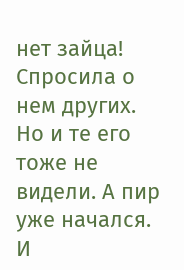нет зайца! Спросила о нем других. Но и те его тоже не видели. А пир уже начался. И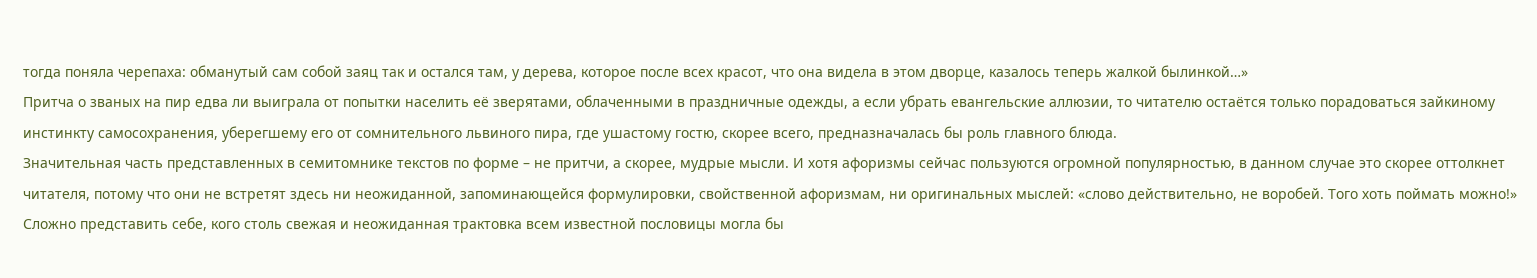тогда поняла черепаха: обманутый сам собой заяц так и остался там, у дерева, которое после всех красот, что она видела в этом дворце, казалось теперь жалкой былинкой…»
Притча о званых на пир едва ли выиграла от попытки населить её зверятами, облаченными в праздничные одежды, а если убрать евангельские аллюзии, то читателю остаётся только порадоваться зайкиному инстинкту самосохранения, уберегшему его от сомнительного львиного пира, где ушастому гостю, скорее всего, предназначалась бы роль главного блюда.
Значительная часть представленных в семитомнике текстов по форме – не притчи, а скорее, мудрые мысли. И хотя афоризмы сейчас пользуются огромной популярностью, в данном случае это скорее оттолкнет читателя, потому что они не встретят здесь ни неожиданной, запоминающейся формулировки, свойственной афоризмам, ни оригинальных мыслей: «слово действительно, не воробей. Того хоть поймать можно!» Сложно представить себе, кого столь свежая и неожиданная трактовка всем известной пословицы могла бы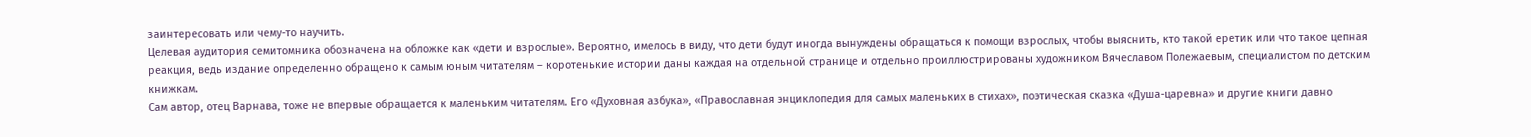заинтересовать или чему-то научить.
Целевая аудитория семитомника обозначена на обложке как «дети и взрослые». Вероятно, имелось в виду, что дети будут иногда вынуждены обращаться к помощи взрослых, чтобы выяснить, кто такой еретик или что такое цепная реакция, ведь издание определенно обращено к самым юным читателям – коротенькие истории даны каждая на отдельной странице и отдельно проиллюстрированы художником Вячеславом Полежаевым, специалистом по детским книжкам.
Сам автор, отец Варнава, тоже не впервые обращается к маленьким читателям. Его «Духовная азбука», «Православная энциклопедия для самых маленьких в стихах», поэтическая сказка «Душа-царевна» и другие книги давно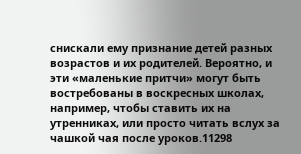снискали ему признание детей разных возрастов и их родителей. Вероятно, и эти «маленькие притчи» могут быть востребованы в воскресных школах, например, чтобы ставить их на утренниках, или просто читать вслух за чашкой чая после уроков.11298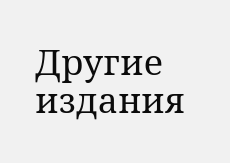Другие издания